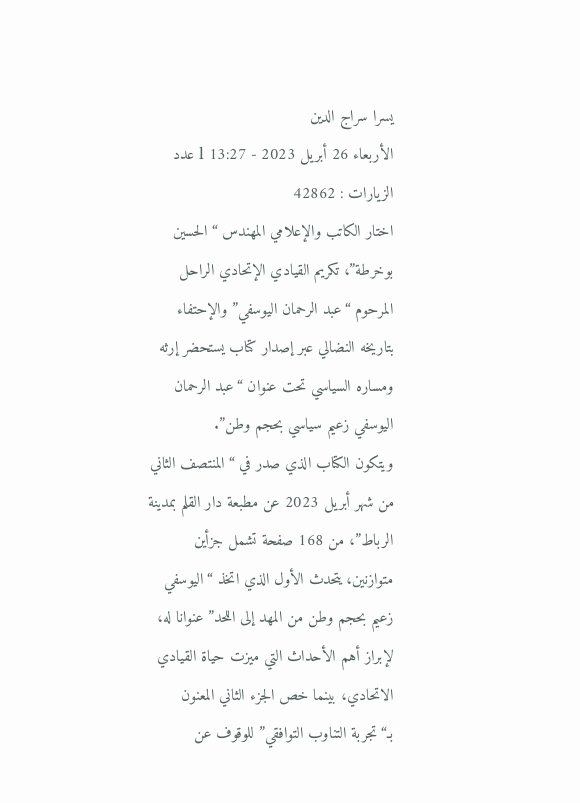يسرا سراج الدين
الأربعاء 26 أبريل 2023 - 13:27 l عدد الزيارات : 42862
اختار الكاتب والإعلامي المهندس “الحسين بوخرطة”، تكريم القيادي الإتحادي الراحل المرحوم “عبد الرحمان اليوسفي” والإحتفاء بتاريخه النضالي عبر إصدار كتاب يستحضر إرثه ومساره السياسي تحت عنوان “عبد الرحمان اليوسفي زعيم سياسي بحجم وطن”.
ويتكون الكتاب الذي صدر في “المنتصف الثاني من شهر أبريل 2023 عن مطبعة دار القلم بمدينة الرباط”، من 168 صفحة تشمل جزأين متوازنين، يتحدث الأول الذي اتخذ “اليوسفي زعيم بحجم وطن من المهد إلى اللحد” عنوانا له، لإبراز أهم الأحداث التي ميزت حياة القيادي الاتحادي، بينما خص الجزء الثاني المعنون بـ“تجربة التناوب التوافقي” للوقوف عن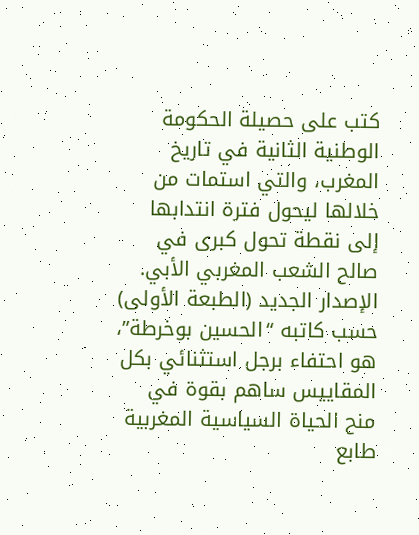كتب على حصيلة الحكومة الوطنية الثانية في تاريخ المغرب، والتي استمات من خلالها ليحول فترة انتدابها إلى نقطة تحول كبرى في صالح الشعب المغربي الأبي.
الإصدار الجديد (الطبعة الأولى) حسب كاتبه “الحسين بوخرطة”، هو احتفاء برجل استثنائي بكل المقاييس ساهم بقوة في منح الحياة السياسية المغربية طابع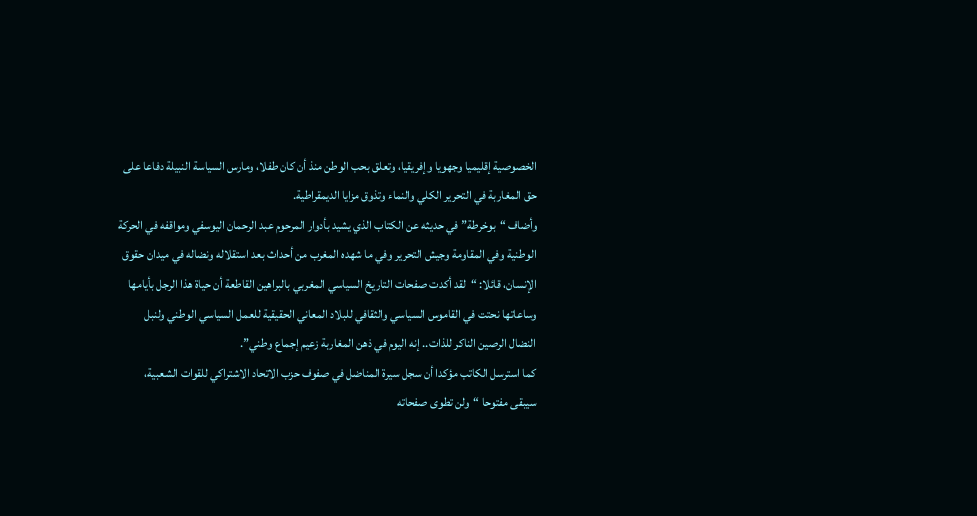الخصوصية إقليميا وجهويا وإفريقيا، وتعلق بحب الوطن منذ أن كان طفلا، ومارس السياسة النبيلة دفاعا على حق المغاربة في التحرير الكلي والنماء وتذوق مزايا الديمقراطية.
وأضاف “بوخرطة” في حديثه عن الكتاب الذي يشيد بأدوار المرحوم عبد الرحمان اليوسفي ومواقفه في الحركة الوطنية وفي المقاومة وجيش التحرير وفي ما شهده المغرب من أحداث بعد استقلاله ونضاله في ميدان حقوق الإنسان، قائلا: “لقد أكدت صفحات التاريخ السياسي المغربي بالبراهين القاطعة أن حياة هذا الرجل بأيامها وساعاتها نحتت في القاموس السياسي والثقافي للبلاد المعاني الحقيقية للعمل السياسي الوطني ولنبل النضال الرصين الناكر للذات.. إنه اليوم في ذهن المغاربة زعيم إجماع وطني”.
كما استرسل الكاتب مؤكدا أن سجل سيرة المناضل في صفوف حزب الاتحاد الاشتراكي للقوات الشعبية، سيبقى مفتوحا “ولن تطوى صفحاته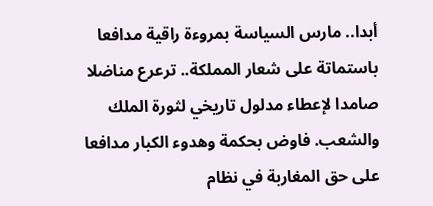أبدا.. مارس السياسة بمروءة راقية مدافعا باستماتة على شعار المملكة.. ترعرع مناضلا صامدا لإعطاء مدلول تاريخي لثورة الملك والشعب. فاوض بحكمة وهدوء الكبار مدافعا على حق المغاربة في نظام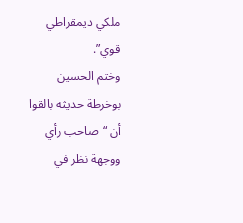ملكي ديمقراطي قوي”.
وختم الحسين بوخرطة حديثه بالقوا أن “صاحب رأي ووجهة نظر في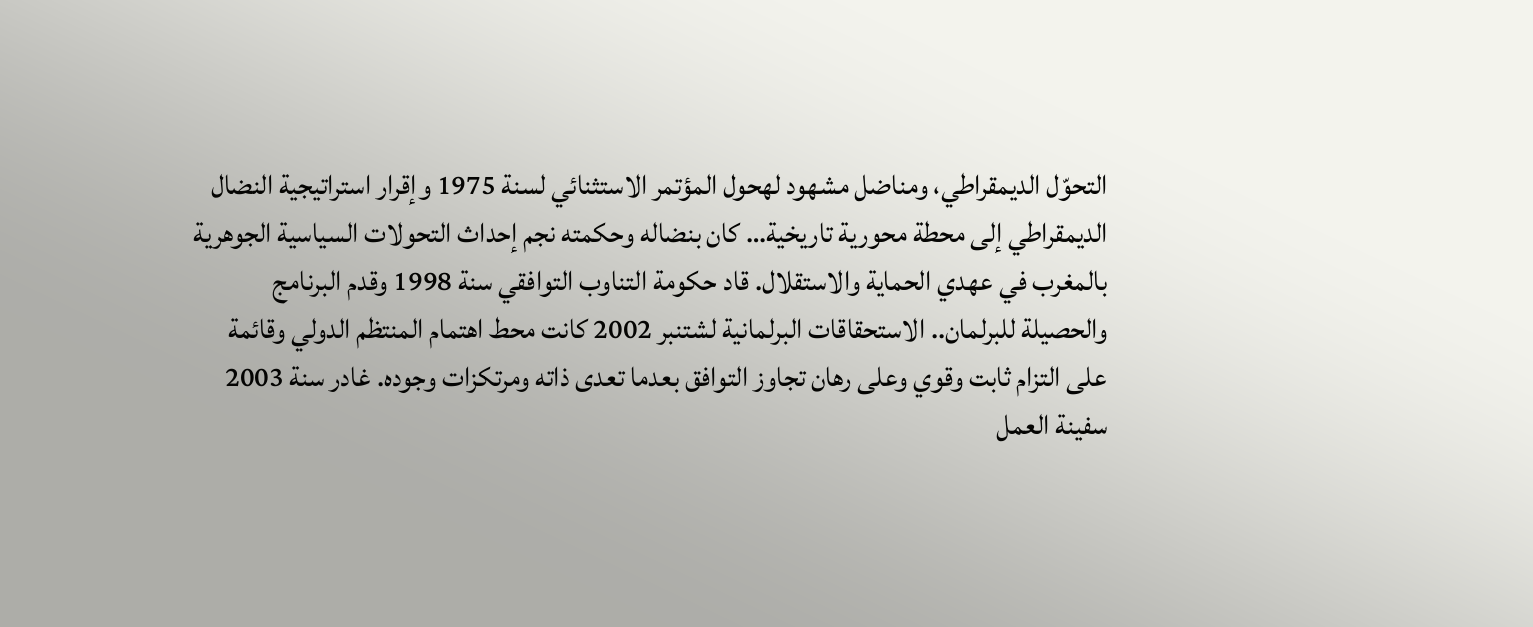التحوّل الديمقراطي، ومناضل مشهود لهحول المؤتمر الاستثنائي لسنة 1975 وإقرار استراتيجية النضال الديمقراطي إلى محطة محورية تاريخية… كان بنضاله وحكمته نجم إحداث التحولات السياسية الجوهرية بالمغرب في عهدي الحماية والاستقلال. قاد حكومة التناوب التوافقي سنة 1998 وقدم البرنامج والحصيلة للبرلمان.. الاستحقاقات البرلمانية لشتنبر 2002 كانت محط اهتمام المنتظم الدولي وقائمة على التزام ثابت وقوي وعلى رهان تجاوز التوافق بعدما تعدى ذاته ومرتكزات وجوده. غادر سنة 2003 سفينة العمل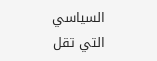السياسي التي تقل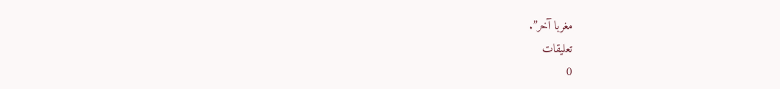مغربا آخر”.
تعليقات
0